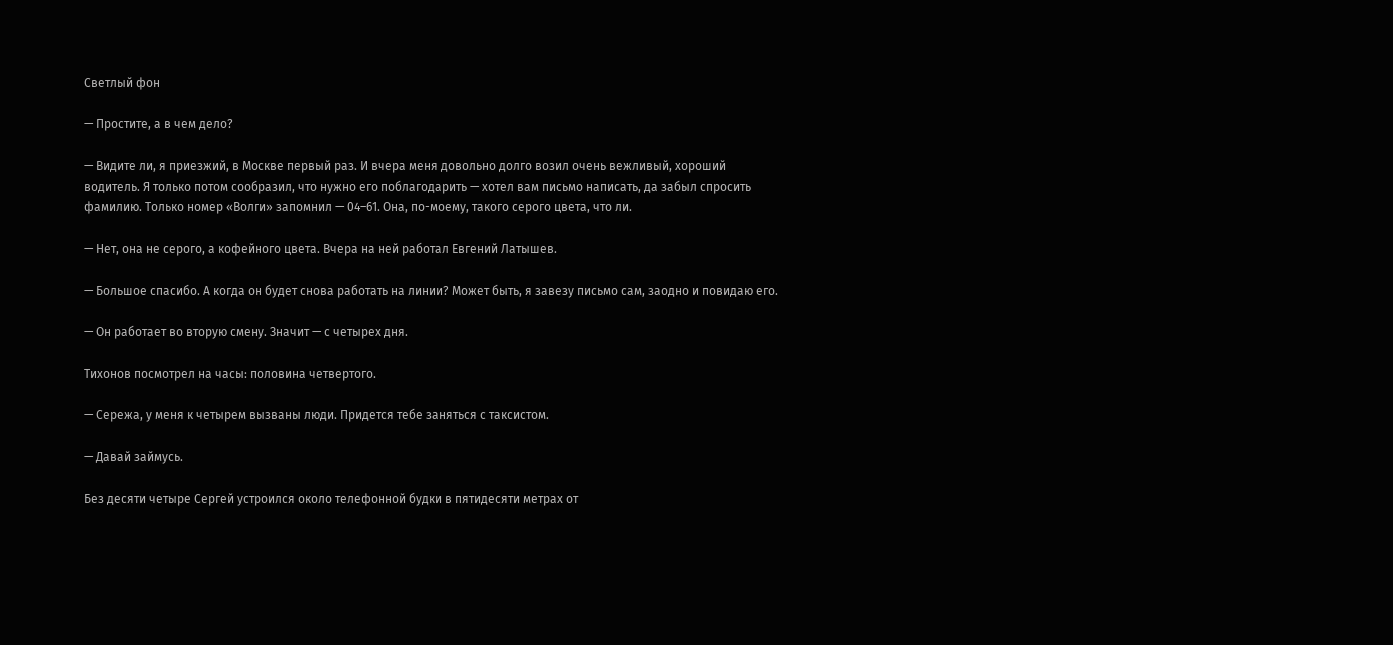Светлый фон

— Простите, а в чем дело?

— Видите ли, я приезжий, в Москве первый раз. И вчера меня довольно долго возил очень вежливый, хороший водитель. Я только потом сообразил, что нужно его поблагодарить — хотел вам письмо написать, да забыл спросить фамилию. Только номер «Волги» запомнил — 04–61. Она, по-моему, такого серого цвета, что ли.

— Нет, она не серого, а кофейного цвета. Вчера на ней работал Евгений Латышев.

— Большое спасибо. А когда он будет снова работать на линии? Может быть, я завезу письмо сам, заодно и повидаю его.

— Он работает во вторую смену. Значит — с четырех дня.

Тихонов посмотрел на часы: половина четвертого.

— Сережа, у меня к четырем вызваны люди. Придется тебе заняться с таксистом.

— Давай займусь.

Без десяти четыре Сергей устроился около телефонной будки в пятидесяти метрах от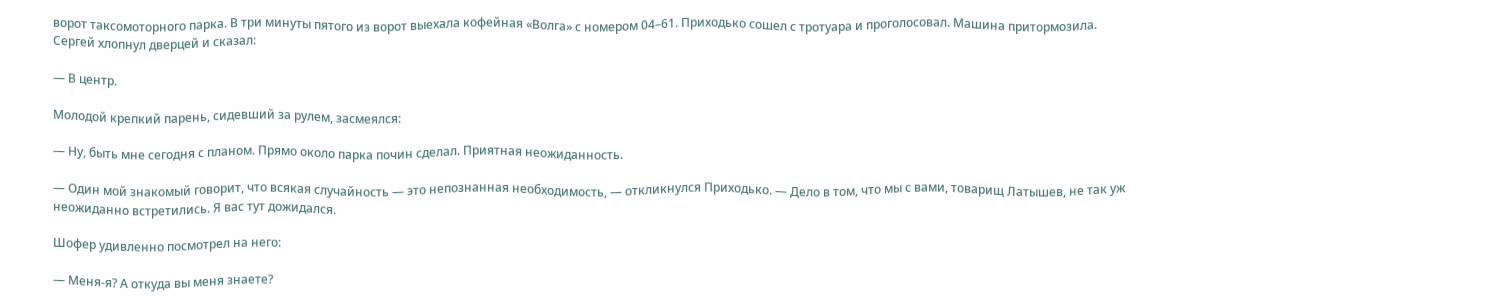ворот таксомоторного парка. В три минуты пятого из ворот выехала кофейная «Волга» с номером 04–61. Приходько сошел с тротуара и проголосовал. Машина притормозила. Сергей хлопнул дверцей и сказал:

— В центр.

Молодой крепкий парень, сидевший за рулем, засмеялся:

— Ну, быть мне сегодня с планом. Прямо около парка почин сделал. Приятная неожиданность.

— Один мой знакомый говорит, что всякая случайность — это непознанная необходимость, — откликнулся Приходько. — Дело в том, что мы с вами, товарищ Латышев, не так уж неожиданно встретились. Я вас тут дожидался.

Шофер удивленно посмотрел на него:

— Меня-я? А откуда вы меня знаете?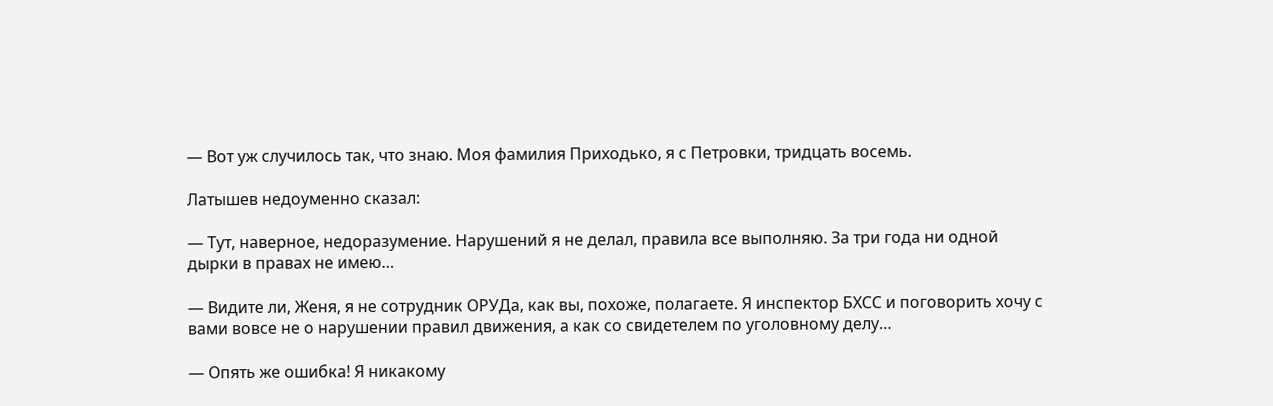— Вот уж случилось так, что знаю. Моя фамилия Приходько, я с Петровки, тридцать восемь.

Латышев недоуменно сказал:

— Тут, наверное, недоразумение. Нарушений я не делал, правила все выполняю. За три года ни одной дырки в правах не имею…

— Видите ли, Женя, я не сотрудник ОРУДа, как вы, похоже, полагаете. Я инспектор БХСС и поговорить хочу с вами вовсе не о нарушении правил движения, а как со свидетелем по уголовному делу…

— Опять же ошибка! Я никакому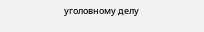уголовному делу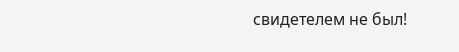свидетелем не был!